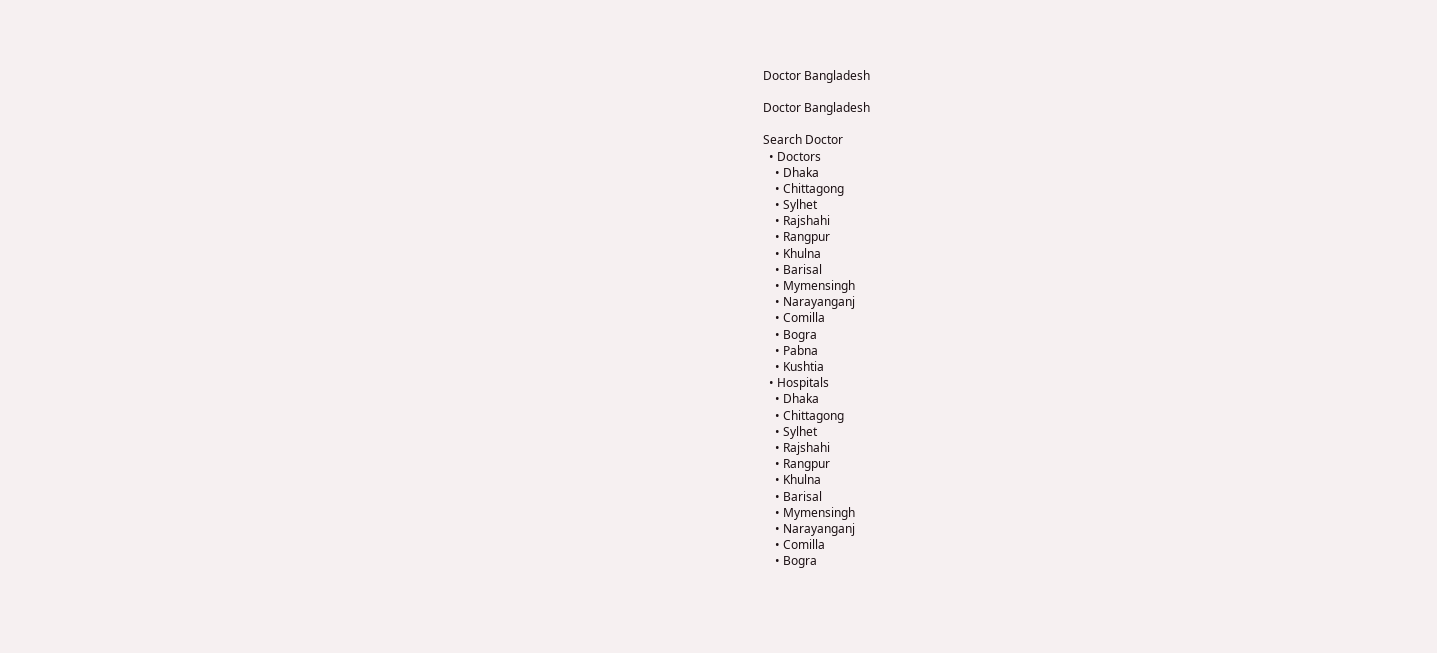Doctor Bangladesh

Doctor Bangladesh

Search Doctor
  • Doctors
    • Dhaka
    • Chittagong
    • Sylhet
    • Rajshahi
    • Rangpur
    • Khulna
    • Barisal
    • Mymensingh
    • Narayanganj
    • Comilla
    • Bogra
    • Pabna
    • Kushtia
  • Hospitals
    • Dhaka
    • Chittagong
    • Sylhet
    • Rajshahi
    • Rangpur
    • Khulna
    • Barisal
    • Mymensingh
    • Narayanganj
    • Comilla
    • Bogra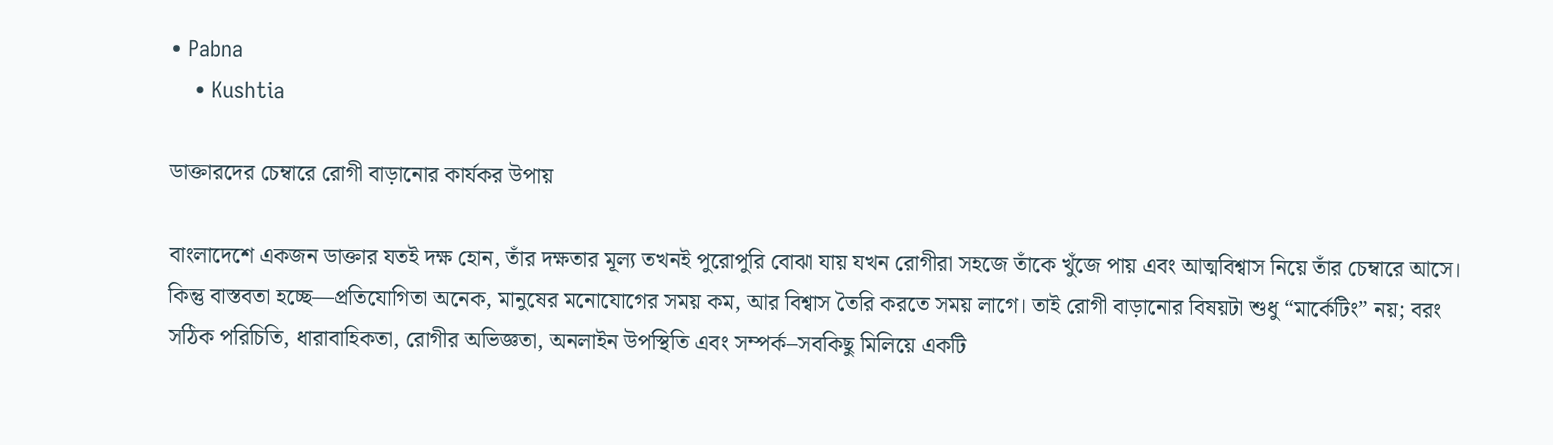• Pabna
    • Kushtia

ডাক্তারদের চেম্বারে রোগী বাড়ানোর কার্যকর উপায়

বাংলাদেশে একজন ডাক্তার যতই দক্ষ হোন, তাঁর দক্ষতার মূল্য তখনই পুরোপুরি বোঝা যায় যখন রোগীরা সহজে তাঁকে খুঁজে পায় এবং আত্মবিশ্বাস নিয়ে তাঁর চেম্বারে আসে। কিন্তু বাস্তবতা হচ্ছে—প্রতিযোগিতা অনেক, মানুষের মনোযোগের সময় কম, আর বিশ্বাস তৈরি করতে সময় লাগে। তাই রোগী বাড়ানোর বিষয়টা শুধু “মার্কেটিং” নয়; বরং সঠিক পরিচিতি, ধারাবাহিকতা, রোগীর অভিজ্ঞতা, অনলাইন উপস্থিতি এবং সম্পর্ক–সবকিছু মিলিয়ে একটি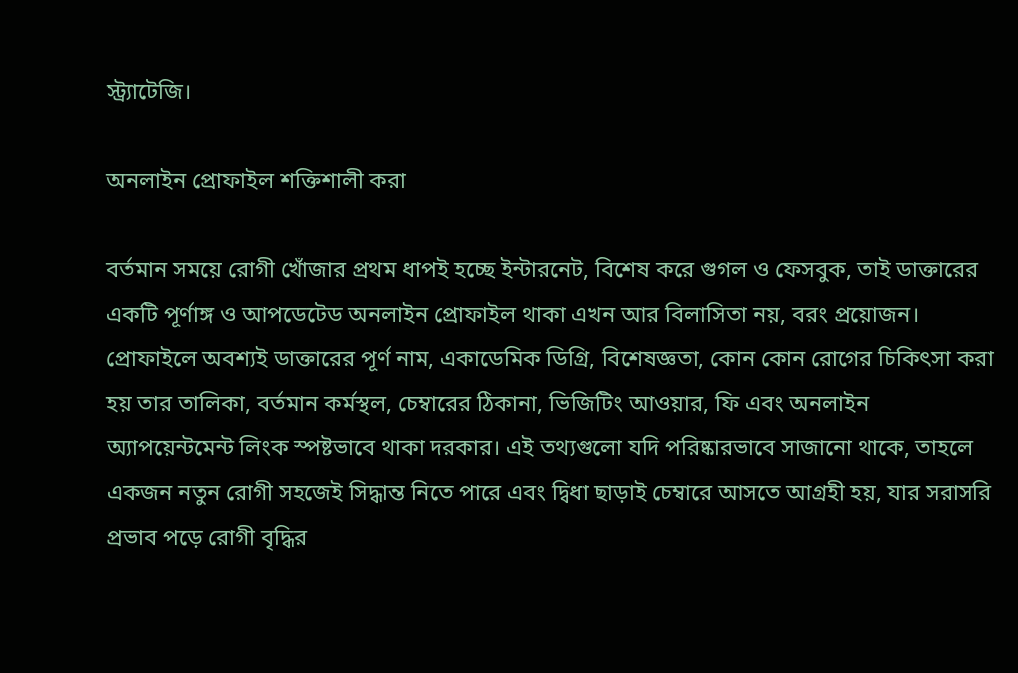স্ট্র্যাটেজি।

অনলাইন প্রোফাইল শক্তিশালী করা

বর্তমান সময়ে রোগী খোঁজার প্রথম ধাপই হচ্ছে ইন্টারনেট, বিশেষ করে গুগল ও ফেসবুক, তাই ডাক্তারের একটি পূর্ণাঙ্গ ও আপডেটেড অনলাইন প্রোফাইল থাকা এখন আর বিলাসিতা নয়, বরং প্রয়োজন। প্রোফাইলে অবশ্যই ডাক্তারের পূর্ণ নাম, একাডেমিক ডিগ্রি, বিশেষজ্ঞতা, কোন কোন রোগের চিকিৎসা করা হয় তার তালিকা, বর্তমান কর্মস্থল, চেম্বারের ঠিকানা, ভিজিটিং আওয়ার, ফি এবং অনলাইন অ্যাপয়েন্টমেন্ট লিংক স্পষ্টভাবে থাকা দরকার। এই তথ্যগুলো যদি পরিষ্কারভাবে সাজানো থাকে, তাহলে একজন নতুন রোগী সহজেই সিদ্ধান্ত নিতে পারে এবং দ্বিধা ছাড়াই চেম্বারে আসতে আগ্রহী হয়, যার সরাসরি প্রভাব পড়ে রোগী বৃদ্ধির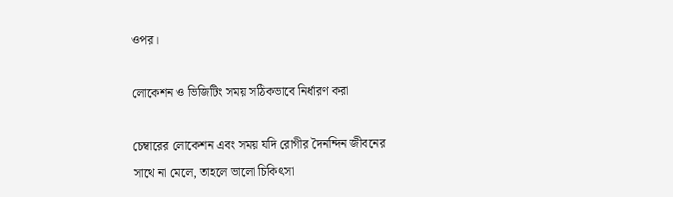ওপর।

লোকেশন ও ভিজিটিং সময় সঠিকভাবে নির্ধারণ করা

চেম্বারের লোকেশন এবং সময় যদি রোগীর দৈনন্দিন জীবনের সাথে না মেলে, তাহলে ভালো চিকিৎসা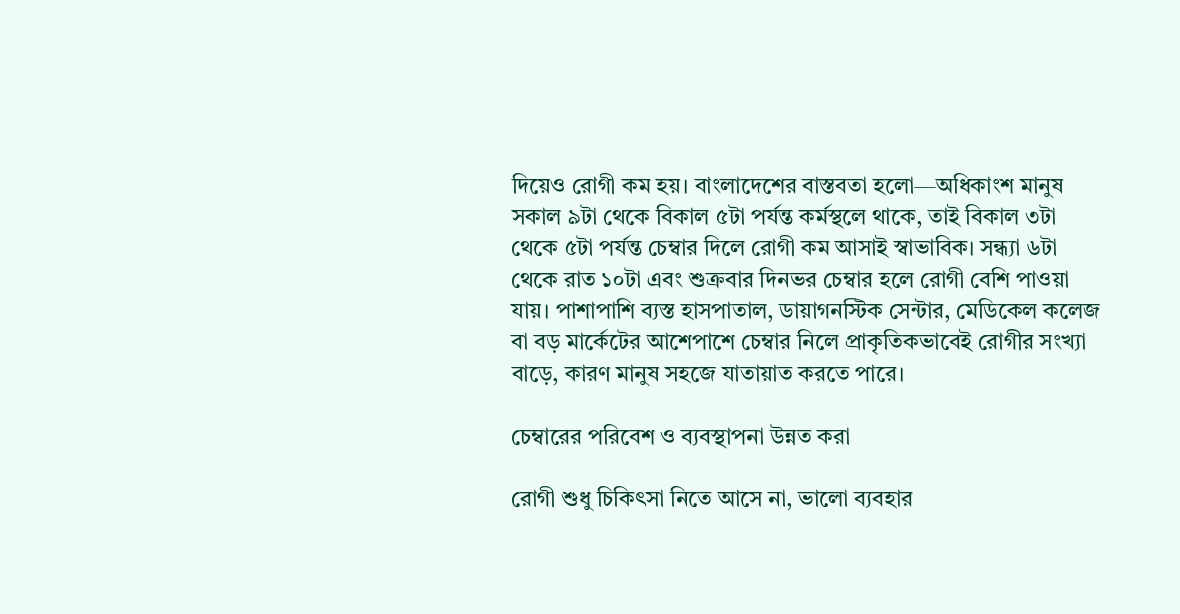দিয়েও রোগী কম হয়। বাংলাদেশের বাস্তবতা হলো—অধিকাংশ মানুষ সকাল ৯টা থেকে বিকাল ৫টা পর্যন্ত কর্মস্থলে থাকে, তাই বিকাল ৩টা থেকে ৫টা পর্যন্ত চেম্বার দিলে রোগী কম আসাই স্বাভাবিক। সন্ধ্যা ৬টা থেকে রাত ১০টা এবং শুক্রবার দিনভর চেম্বার হলে রোগী বেশি পাওয়া যায়। পাশাপাশি ব্যস্ত হাসপাতাল, ডায়াগনস্টিক সেন্টার, মেডিকেল কলেজ বা বড় মার্কেটের আশেপাশে চেম্বার নিলে প্রাকৃতিকভাবেই রোগীর সংখ্যা বাড়ে, কারণ মানুষ সহজে যাতায়াত করতে পারে।

চেম্বারের পরিবেশ ও ব্যবস্থাপনা উন্নত করা

রোগী শুধু চিকিৎসা নিতে আসে না, ভালো ব্যবহার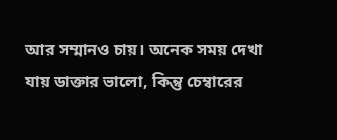আর সম্মানও চায়। অনেক সময় দেখা যায় ডাক্তার ভালো, কিন্তু চেম্বারের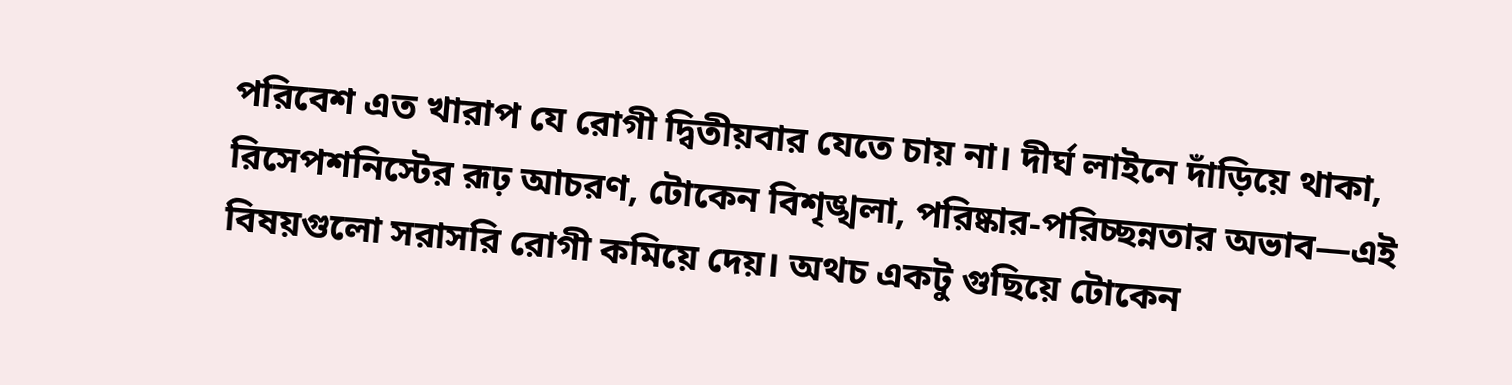পরিবেশ এত খারাপ যে রোগী দ্বিতীয়বার যেতে চায় না। দীর্ঘ লাইনে দাঁড়িয়ে থাকা, রিসেপশনিস্টের রূঢ় আচরণ, টোকেন বিশৃঙ্খলা, পরিষ্কার-পরিচ্ছন্নতার অভাব—এই বিষয়গুলো সরাসরি রোগী কমিয়ে দেয়। অথচ একটু গুছিয়ে টোকেন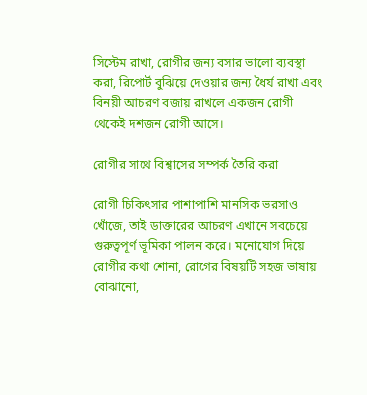সিস্টেম রাখা, রোগীর জন্য বসার ভালো ব্যবস্থা করা, রিপোর্ট বুঝিয়ে দেওয়ার জন্য ধৈর্য রাখা এবং বিনয়ী আচরণ বজায় রাখলে একজন রোগী থেকেই দশজন রোগী আসে।

রোগীর সাথে বিশ্বাসের সম্পর্ক তৈরি করা

রোগী চিকিৎসার পাশাপাশি মানসিক ভরসাও খোঁজে, তাই ডাক্তারের আচরণ এখানে সবচেয়ে গুরুত্বপূর্ণ ভূমিকা পালন করে। মনোযোগ দিয়ে রোগীর কথা শোনা, রোগের বিষয়টি সহজ ভাষায় বোঝানো,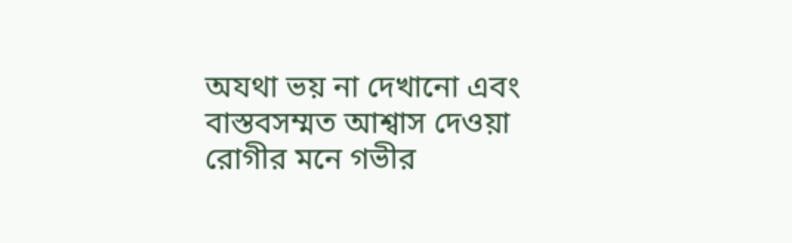অযথা ভয় না দেখানো এবং বাস্তবসম্মত আশ্বাস দেওয়া রোগীর মনে গভীর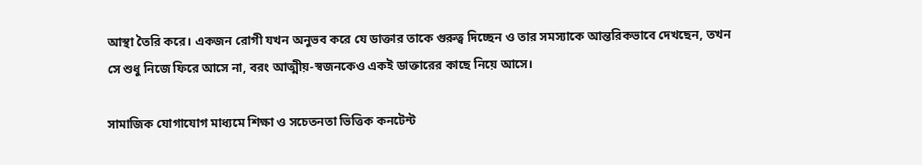আস্থা তৈরি করে। একজন রোগী যখন অনুভব করে যে ডাক্তার তাকে গুরুত্ব দিচ্ছেন ও তার সমস্যাকে আন্তরিকভাবে দেখছেন, তখন সে শুধু নিজে ফিরে আসে না, বরং আত্মীয়-স্বজনকেও একই ডাক্তারের কাছে নিয়ে আসে।

সামাজিক যোগাযোগ মাধ্যমে শিক্ষা ও সচেতনতা ভিত্তিক কনটেন্ট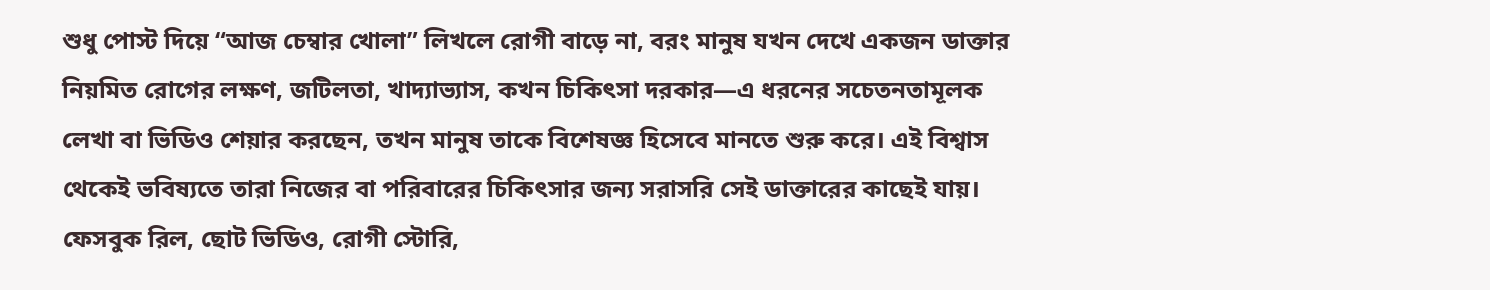শুধু পোস্ট দিয়ে “আজ চেম্বার খোলা” লিখলে রোগী বাড়ে না, বরং মানুষ যখন দেখে একজন ডাক্তার নিয়মিত রোগের লক্ষণ, জটিলতা, খাদ্যাভ্যাস, কখন চিকিৎসা দরকার—এ ধরনের সচেতনতামূলক লেখা বা ভিডিও শেয়ার করছেন, তখন মানুষ তাকে বিশেষজ্ঞ হিসেবে মানতে শুরু করে। এই বিশ্বাস থেকেই ভবিষ্যতে তারা নিজের বা পরিবারের চিকিৎসার জন্য সরাসরি সেই ডাক্তারের কাছেই যায়। ফেসবুক রিল, ছোট ভিডিও, রোগী স্টোরি,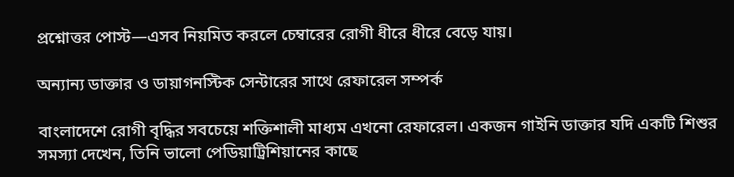প্রশ্নোত্তর পোস্ট—এসব নিয়মিত করলে চেম্বারের রোগী ধীরে ধীরে বেড়ে যায়।

অন্যান্য ডাক্তার ও ডায়াগনস্টিক সেন্টারের সাথে রেফারেল সম্পর্ক

বাংলাদেশে রোগী বৃদ্ধির সবচেয়ে শক্তিশালী মাধ্যম এখনো রেফারেল। একজন গাইনি ডাক্তার যদি একটি শিশুর সমস্যা দেখেন, তিনি ভালো পেডিয়াট্রিশিয়ানের কাছে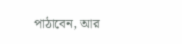পাঠাবেন, আর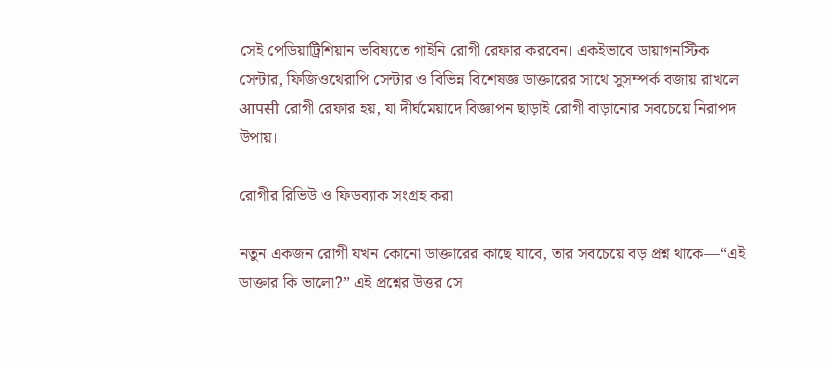সেই পেডিয়াট্রিশিয়ান ভবিষ্যতে গাইনি রোগী রেফার করবেন। একইভাবে ডায়াগনস্টিক সেন্টার, ফিজিওথেরাপি সেন্টার ও বিভিন্ন বিশেষজ্ঞ ডাক্তারের সাথে সুসম্পর্ক বজায় রাখলে आपसी রোগী রেফার হয়, যা দীর্ঘমেয়াদে বিজ্ঞাপন ছাড়াই রোগী বাড়ানোর সবচেয়ে নিরাপদ উপায়।

রোগীর রিভিউ ও ফিডব্যাক সংগ্রহ করা

নতুন একজন রোগী যখন কোনো ডাক্তারের কাছে যাবে, তার সবচেয়ে বড় প্রশ্ন থাকে—“এই ডাক্তার কি ভালো?” এই প্রশ্নের উত্তর সে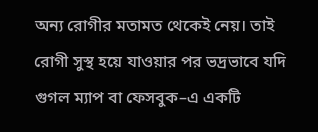অন্য রোগীর মতামত থেকেই নেয়। তাই রোগী সুস্থ হয়ে যাওয়ার পর ভদ্রভাবে যদি গুগল ম্যাপ বা ফেসবুক–এ একটি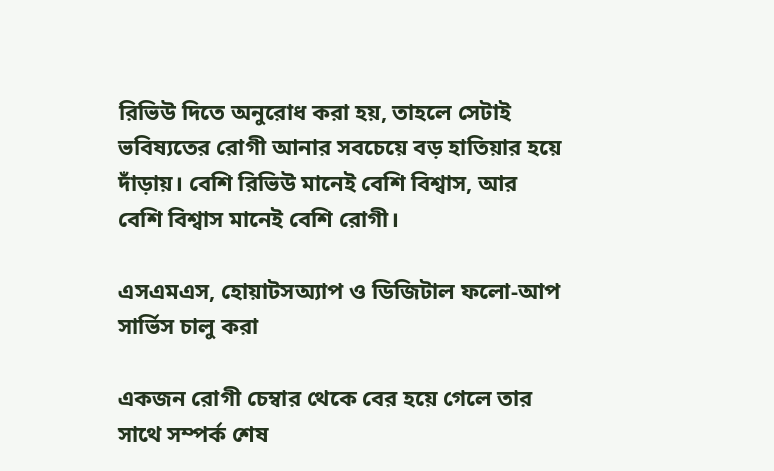রিভিউ দিতে অনুরোধ করা হয়, তাহলে সেটাই ভবিষ্যতের রোগী আনার সবচেয়ে বড় হাতিয়ার হয়ে দাঁড়ায়। বেশি রিভিউ মানেই বেশি বিশ্বাস, আর বেশি বিশ্বাস মানেই বেশি রোগী।

এসএমএস, হোয়াটসঅ্যাপ ও ডিজিটাল ফলো-আপ সার্ভিস চালু করা

একজন রোগী চেম্বার থেকে বের হয়ে গেলে তার সাথে সম্পর্ক শেষ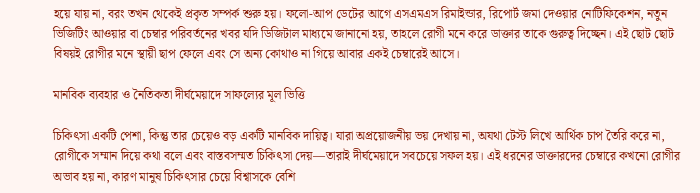হয়ে যায় না, বরং তখন থেকেই প্রকৃত সম্পর্ক শুরু হয়। ফলো-আপ ডেটের আগে এসএমএস রিমাইন্ডার, রিপোর্ট জমা দেওয়ার নোটিফিকেশন, নতুন ভিজিটিং আওয়ার বা চেম্বার পরিবর্তনের খবর যদি ডিজিটাল মাধ্যমে জানানো হয়, তাহলে রোগী মনে করে ডাক্তার তাকে গুরুত্ব দিচ্ছেন। এই ছোট ছোট বিষয়ই রোগীর মনে স্থায়ী ছাপ ফেলে এবং সে অন্য কোথাও না গিয়ে আবার একই চেম্বারেই আসে।

মানবিক ব্যবহার ও নৈতিকতা দীর্ঘমেয়াদে সাফল্যের মূল ভিত্তি

চিকিৎসা একটি পেশা, কিন্তু তার চেয়েও বড় একটি মানবিক দায়িত্ব। যারা অপ্রয়োজনীয় ভয় দেখায় না, অযথা টেস্ট লিখে আর্থিক চাপ তৈরি করে না, রোগীকে সম্মান দিয়ে কথা বলে এবং বাস্তবসম্মত চিকিৎসা দেয়—তারাই দীর্ঘমেয়াদে সবচেয়ে সফল হয়। এই ধরনের ডাক্তারদের চেম্বারে কখনো রোগীর অভাব হয় না, কারণ মানুষ চিকিৎসার চেয়ে বিশ্বাসকে বেশি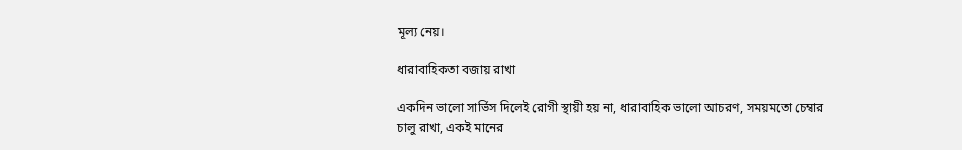মূল্য নেয়।

ধারাবাহিকতা বজায় রাখা

একদিন ভালো সার্ভিস দিলেই রোগী স্থায়ী হয় না, ধারাবাহিক ভালো আচরণ, সময়মতো চেম্বার চালু রাখা, একই মানের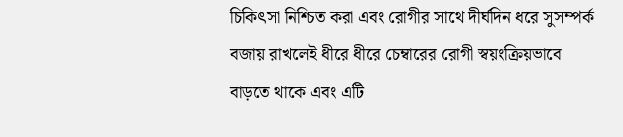চিকিৎসা নিশ্চিত করা এবং রোগীর সাথে দীর্ঘদিন ধরে সুসম্পর্ক বজায় রাখলেই ধীরে ধীরে চেম্বারের রোগী স্বয়ংক্রিয়ভাবে বাড়তে থাকে এবং এটি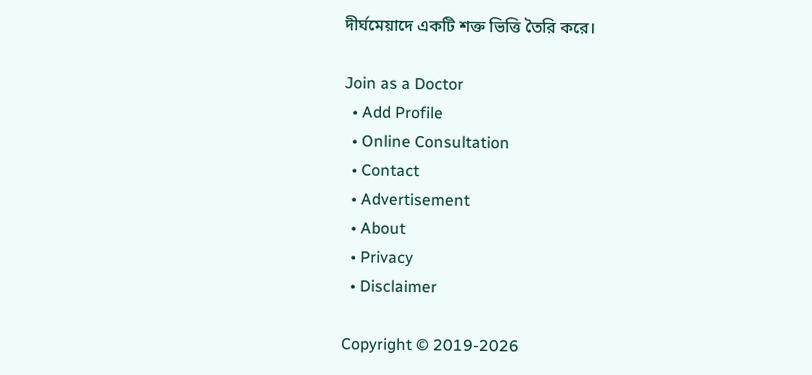দীর্ঘমেয়াদে একটি শক্ত ভিত্তি তৈরি করে।

Join as a Doctor
  • Add Profile
  • Online Consultation
  • Contact
  • Advertisement
  • About
  • Privacy
  • Disclaimer

Copyright © 2019-2026